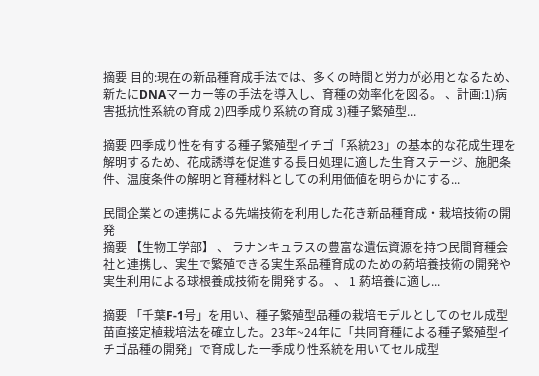摘要 目的:現在の新品種育成手法では、多くの時間と労力が必用となるため、新たにDNAマーカー等の手法を導入し、育種の効率化を図る。 、計画:1)病害抵抗性系統の育成 2)四季成り系統の育成 3)種子繁殖型...

摘要 四季成り性を有する種子繁殖型イチゴ「系統23」の基本的な花成生理を解明するため、花成誘導を促進する長日処理に適した生育ステージ、施肥条件、温度条件の解明と育種材料としての利用価値を明らかにする...

民間企業との連携による先端技術を利用した花き新品種育成・栽培技術の開発
摘要 【生物工学部】 、 ラナンキュラスの豊富な遺伝資源を持つ民間育種会社と連携し、実生で繁殖できる実生系品種育成のための葯培養技術の開発や実生利用による球根養成技術を開発する。 、 1 葯培養に適し...

摘要 「千葉F-1号」を用い、種子繁殖型品種の栽培モデルとしてのセル成型苗直接定植栽培法を確立した。23年~24年に「共同育種による種子繁殖型イチゴ品種の開発」で育成した一季成り性系統を用いてセル成型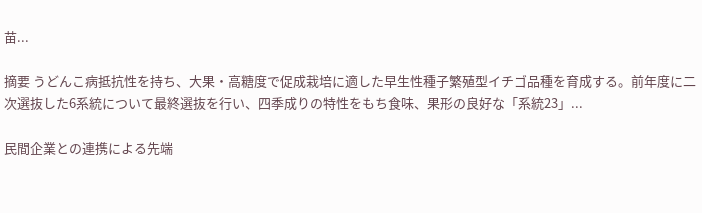苗...

摘要 うどんこ病抵抗性を持ち、大果・高糖度で促成栽培に適した早生性種子繁殖型イチゴ品種を育成する。前年度に二次選抜した6系統について最終選抜を行い、四季成りの特性をもち食味、果形の良好な「系統23」...

民間企業との連携による先端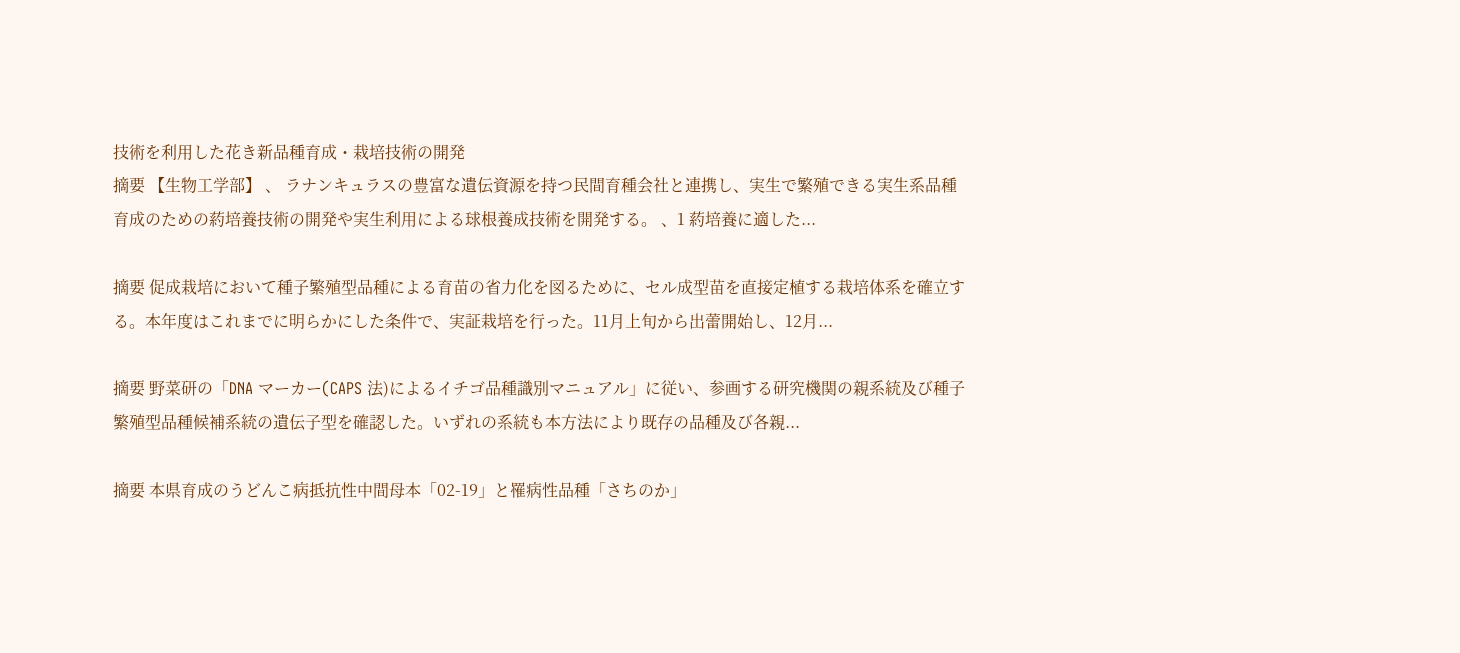技術を利用した花き新品種育成・栽培技術の開発
摘要 【生物工学部】 、 ラナンキュラスの豊富な遺伝資源を持つ民間育種会社と連携し、実生で繁殖できる実生系品種育成のための葯培養技術の開発や実生利用による球根養成技術を開発する。 、1 葯培養に適した...

摘要 促成栽培において種子繁殖型品種による育苗の省力化を図るために、セル成型苗を直接定植する栽培体系を確立する。本年度はこれまでに明らかにした条件で、実証栽培を行った。11月上旬から出蕾開始し、12月...

摘要 野菜研の「DNA マーカー(CAPS 法)によるイチゴ品種識別マニュアル」に従い、参画する研究機関の親系統及び種子繁殖型品種候補系統の遺伝子型を確認した。いずれの系統も本方法により既存の品種及び各親...

摘要 本県育成のうどんこ病抵抗性中間母本「02-19」と罹病性品種「さちのか」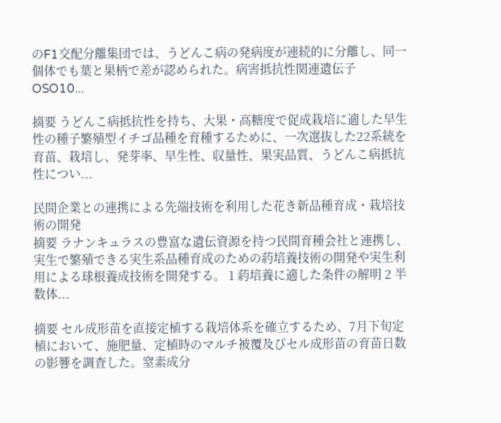のF1交配分離集団では、うどんこ病の発病度が連続的に分離し、同一個体でも葉と果柄で差が認められた。病害抵抗性関連遺伝子OSO10...

摘要 うどんこ病抵抗性を持ち、大果・高糖度で促成栽培に適した早生性の種子繁殖型イチゴ品種を育種するために、一次選抜した22系統を育苗、栽培し、発芽率、早生性、収量性、果実品質、うどんこ病抵抗性につい...

民間企業との連携による先端技術を利用した花き新品種育成・栽培技術の開発
摘要 ラナンキュラスの豊富な遺伝資源を持つ民間育種会社と連携し、実生で繁殖できる実生系品種育成のための葯培養技術の開発や実生利用による球根養成技術を開発する。 1 葯培養に適した条件の解明 2 半数体...

摘要 セル成形苗を直接定植する栽培体系を確立するため、7月下旬定植において、施肥量、定植時のマルチ被覆及びセル成形苗の育苗日数の影響を調査した。窒素成分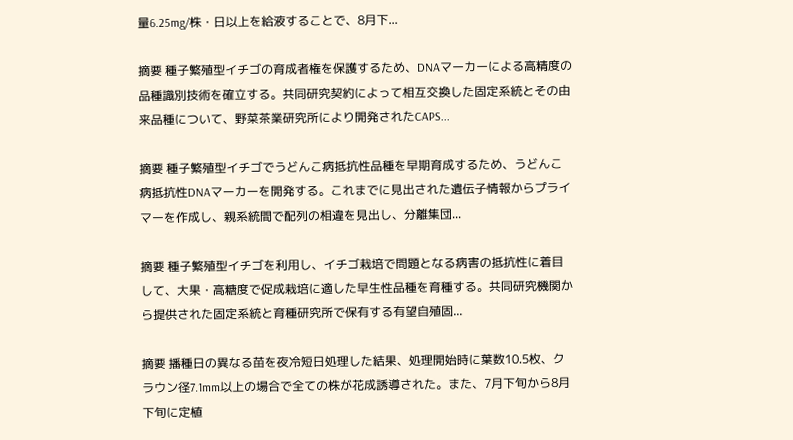量6.25mg/株・日以上を給液することで、8月下...

摘要 種子繁殖型イチゴの育成者権を保護するため、DNAマーカーによる高精度の品種識別技術を確立する。共同研究契約によって相互交換した固定系統とその由来品種について、野菜茶業研究所により開発されたCAPS...

摘要 種子繁殖型イチゴでうどんこ病抵抗性品種を早期育成するため、うどんこ病抵抗性DNAマーカーを開発する。これまでに見出された遺伝子情報からプライマーを作成し、親系統間で配列の相違を見出し、分離集団...

摘要 種子繁殖型イチゴを利用し、イチゴ栽培で問題となる病害の抵抗性に着目して、大果・高糖度で促成栽培に適した早生性品種を育種する。共同研究機関から提供された固定系統と育種研究所で保有する有望自殖固...

摘要 播種日の異なる苗を夜冷短日処理した結果、処理開始時に葉数10.5枚、クラウン径7.1mm以上の場合で全ての株が花成誘導された。また、7月下旬から8月下旬に定植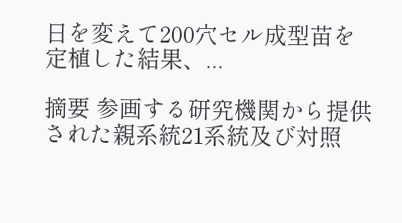日を変えて200穴セル成型苗を定植した結果、...

摘要 参画する研究機関から提供された親系統21系統及び対照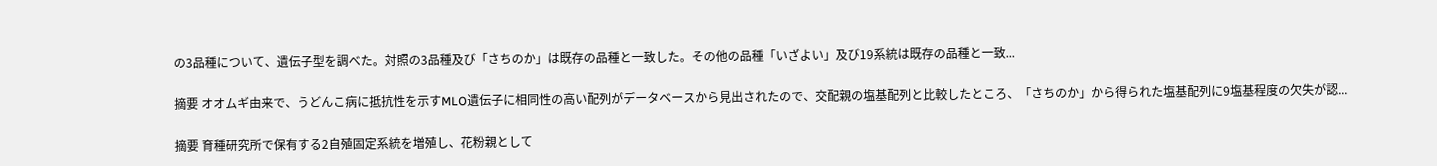の3品種について、遺伝子型を調べた。対照の3品種及び「さちのか」は既存の品種と一致した。その他の品種「いざよい」及び19系統は既存の品種と一致...

摘要 オオムギ由来で、うどんこ病に抵抗性を示すMLO遺伝子に相同性の高い配列がデータベースから見出されたので、交配親の塩基配列と比較したところ、「さちのか」から得られた塩基配列に9塩基程度の欠失が認...

摘要 育種研究所で保有する2自殖固定系統を増殖し、花粉親として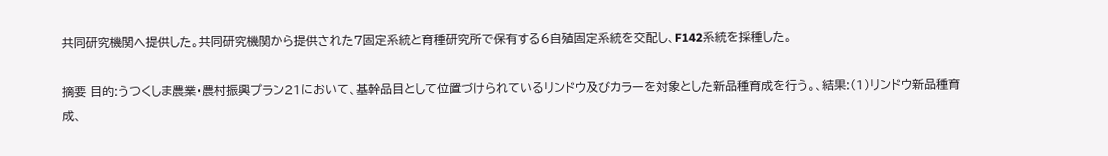共同研究機関へ提供した。共同研究機関から提供された7固定系統と育種研究所で保有する6自殖固定系統を交配し、F142系統を採種した。

摘要 目的:うつくしま農業・農村振興プラン21において、基幹品目として位置づけられているリンドウ及びカラーを対象とした新品種育成を行う。、結果:(1)リンドウ新品種育成、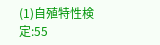(1)自殖特性検定:55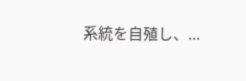系統を自殖し、...